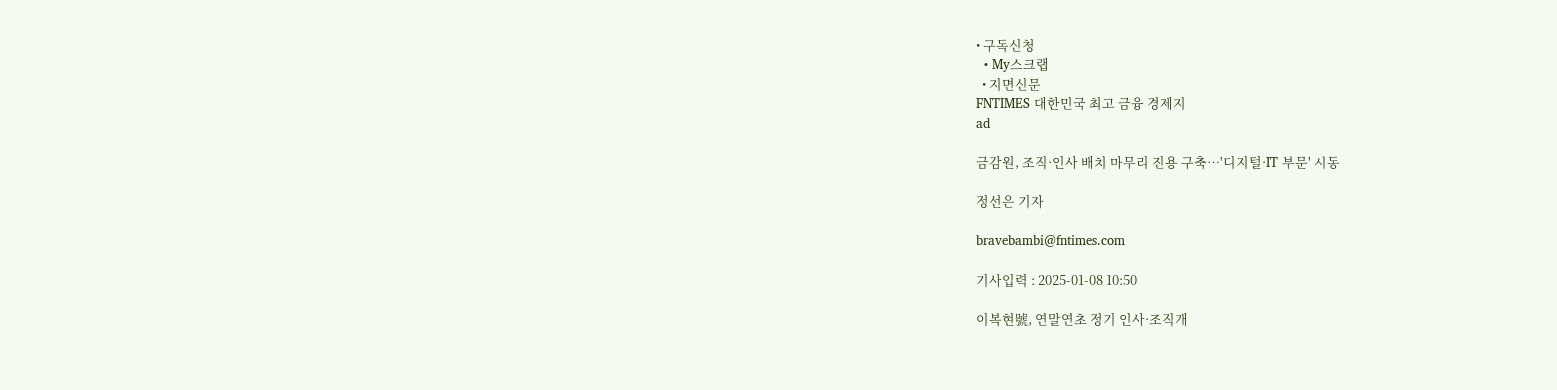• 구독신청
  • My스크랩
  • 지면신문
FNTIMES 대한민국 최고 금융 경제지
ad

금감원, 조직·인사 배치 마무리 진용 구축…'디지털·IT 부문' 시동

정선은 기자

bravebambi@fntimes.com

기사입력 : 2025-01-08 10:50

이복현號, 연말연초 정기 인사·조직개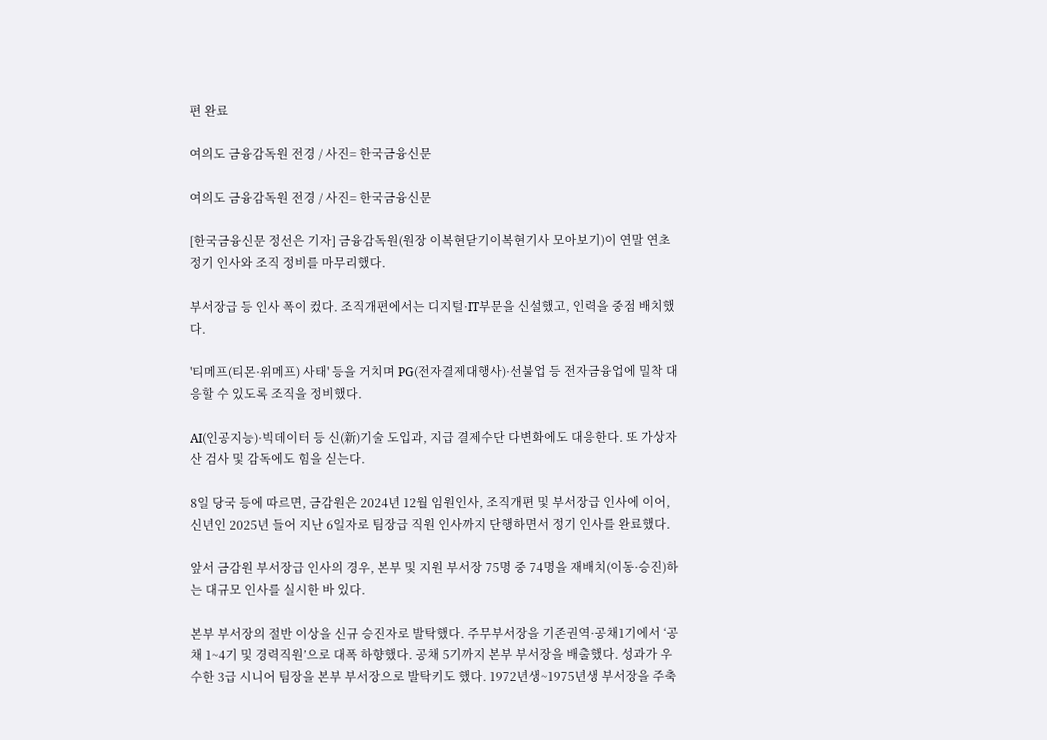편 완료

여의도 금융감독원 전경 / 사진= 한국금융신문

여의도 금융감독원 전경 / 사진= 한국금융신문

[한국금융신문 정선은 기자] 금융감독원(원장 이복현닫기이복현기사 모아보기)이 연말 연초 정기 인사와 조직 정비를 마무리했다.

부서장급 등 인사 폭이 컸다. 조직개편에서는 디지털·IT부문을 신설했고, 인력을 중점 배치했다.

'티메프(티몬·위메프) 사태' 등을 거치며 PG(전자결제대행사)·선불업 등 전자금융업에 밀착 대응할 수 있도록 조직을 정비했다.

AI(인공지능)·빅데이터 등 신(新)기술 도입과, 지급 결제수단 다변화에도 대응한다. 또 가상자산 검사 및 감독에도 힘을 싣는다.

8일 당국 등에 따르면, 금감원은 2024년 12월 임원인사, 조직개편 및 부서장급 인사에 이어, 신년인 2025년 들어 지난 6일자로 팀장급 직원 인사까지 단행하면서 정기 인사를 완료했다.

앞서 금감원 부서장급 인사의 경우, 본부 및 지원 부서장 75명 중 74명을 재배치(이동·승진)하는 대규모 인사를 실시한 바 있다.

본부 부서장의 절반 이상을 신규 승진자로 발탁했다. 주무부서장을 기존권역·공채1기에서 ‘공채 1~4기 및 경력직원’으로 대폭 하향했다. 공채 5기까지 본부 부서장을 배출했다. 성과가 우수한 3급 시니어 팀장을 본부 부서장으로 발탁키도 했다. 1972년생~1975년생 부서장을 주축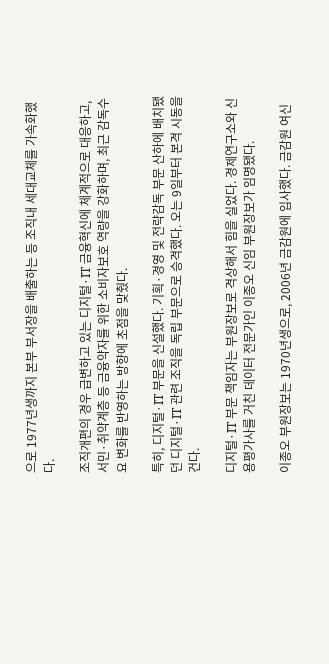으로 1977년생까지 본부 부서장을 배출하는 등 조직내 세대교체를 가속화했다.

조직개편의 경우 급변하고 있는 디지털·IT 금융혁신에 체계적으로 대응하고, 서민·취약계층 등 금융약자를 위한 소비자보호 역량을 강화하며, 최근 감독수요 변화를 반영하는 방향에 초점을 맞췄다.

특히, 디지털·IT 부문을 신설했다. 기획·경영 및 전략감독 부문 산하에 배치됐던 디지털·IT 관련 조직을 독립 부문으로 승격했다. 오는 9일부터 본격 시동을 건다.

디지털·IT 부문 책임자는 부원장보로 격상해서 힘을 실었다. 경제연구소와 신용평가사를 거친 데이터 전문가인 이종오 신임 부원장보가 임명됐다.

이종오 부원장보는 1970년생으로, 2006년 금감원에 입사했다. 금감원 여신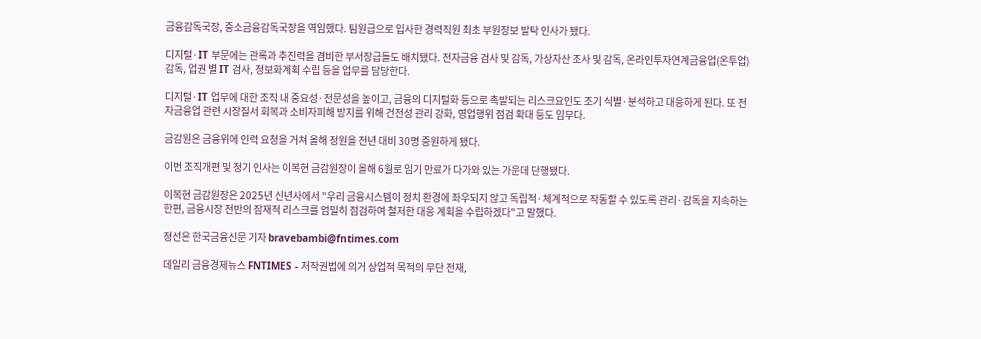금융감독국장, 중소금융감독국장을 역임했다. 팀원급으로 입사한 경력직원 최초 부원장보 발탁 인사가 됐다.

디지털·IT 부문에는 관록과 추진력을 겸비한 부서장급들도 배치됐다. 전자금융 검사 및 감독, 가상자산 조사 및 감독, 온라인투자연계금융업(온투업) 감독, 업권 별 IT 검사, 정보화계획 수립 등을 업무를 담당한다.

디지털·IT 업무에 대한 조직 내 중요성·전문성을 높이고, 금융의 디지털화 등으로 촉발되는 리스크요인도 조기 식별·분석하고 대응하게 된다. 또 전자금융업 관련 시장질서 회복과 소비자피해 방지를 위해 건전성 관리 강화, 영업행위 점검 확대 등도 임무다.

금감원은 금융위에 인력 요청을 거쳐 올해 정원을 전년 대비 30명 증원하게 됐다.

이번 조직개편 및 정기 인사는 이복현 금감원장이 올해 6월로 임기 만료가 다가와 있는 가운데 단행됐다.

이복현 금감원장은 2025년 신년사에서 "우리 금융시스템이 정치 환경에 좌우되지 않고 독립적·체계적으로 작동할 수 있도록 관리·감독을 지속하는 한편, 금융시장 전반의 잠재적 리스크를 엄밀히 점검하여 철저한 대응 계획을 수립하겠다"고 말했다.

정선은 한국금융신문 기자 bravebambi@fntimes.com

데일리 금융경제뉴스 FNTIMES - 저작권법에 의거 상업적 목적의 무단 전재,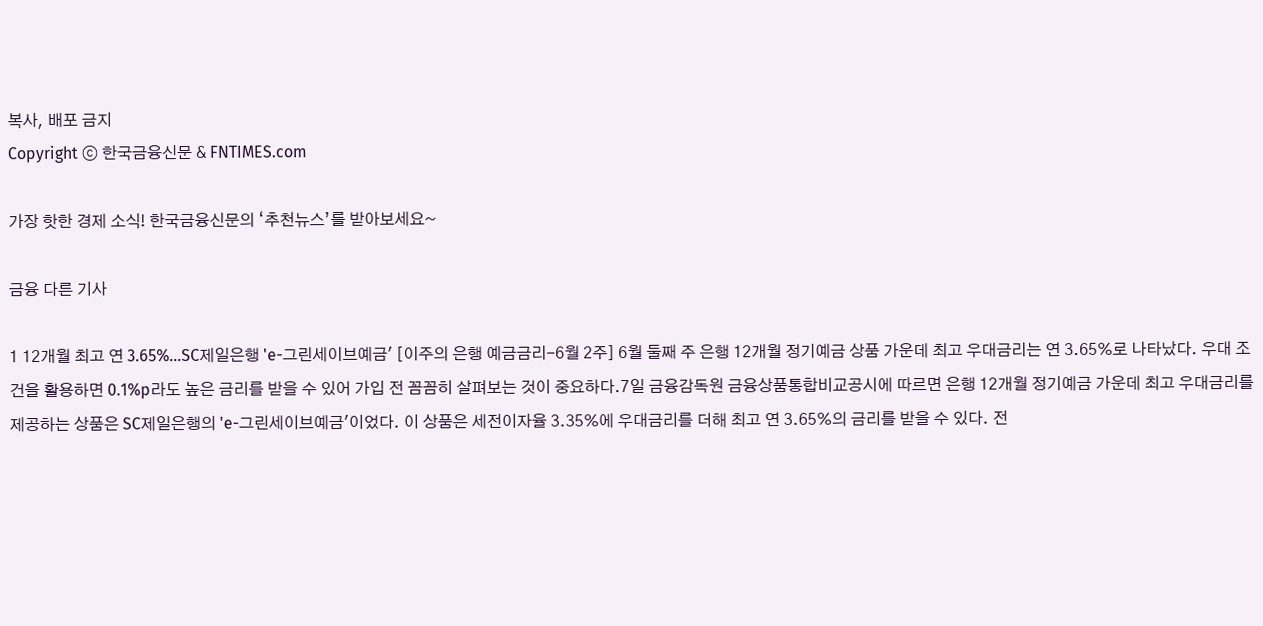복사, 배포 금지
Copyright ⓒ 한국금융신문 & FNTIMES.com

가장 핫한 경제 소식! 한국금융신문의 ‘추천뉴스’를 받아보세요~

금융 다른 기사

1 12개월 최고 연 3.65%…SC제일은행 'e-그린세이브예금' [이주의 은행 예금금리-6월 2주] 6월 둘째 주 은행 12개월 정기예금 상품 가운데 최고 우대금리는 연 3.65%로 나타났다. 우대 조건을 활용하면 0.1%p라도 높은 금리를 받을 수 있어 가입 전 꼼꼼히 살펴보는 것이 중요하다.7일 금융감독원 금융상품통합비교공시에 따르면 은행 12개월 정기예금 가운데 최고 우대금리를 제공하는 상품은 SC제일은행의 'e-그린세이브예금'이었다. 이 상품은 세전이자율 3.35%에 우대금리를 더해 최고 연 3.65%의 금리를 받을 수 있다. 전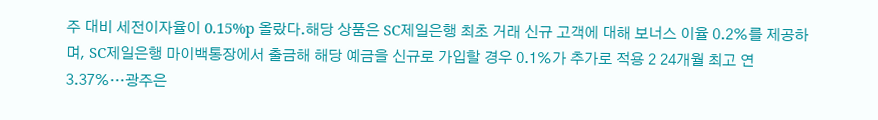주 대비 세전이자율이 0.15%p 올랐다.해당 상품은 SC제일은행 최초 거래 신규 고객에 대해 보너스 이율 0.2%를 제공하며, SC제일은행 마이백통장에서 출금해 해당 예금을 신규로 가입할 경우 0.1%가 추가로 적용 2 24개월 최고 연 3.37%…광주은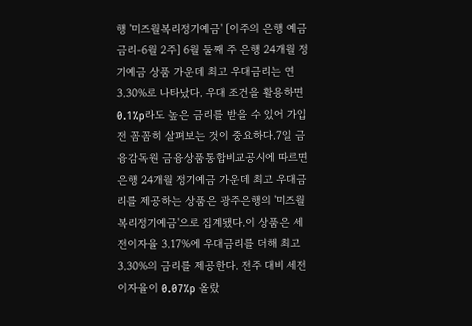행 '미즈월복리정기예금' [이주의 은행 예금금리-6월 2주] 6월 둘째 주 은행 24개월 정기예금 상품 가운데 최고 우대금리는 연 3.30%로 나타났다. 우대 조건을 활용하면 0.1%p라도 높은 금리를 받을 수 있어 가입 전 꼼꼼히 살펴보는 것이 중요하다.7일 금융감독원 금융상품통합비교공시에 따르면 은행 24개월 정기예금 가운데 최고 우대금리를 제공하는 상품은 광주은행의 '미즈월복리정기예금'으로 집계됐다.이 상품은 세전이자율 3.17%에 우대금리를 더해 최고 3.30%의 금리를 제공한다. 전주 대비 세전이자율이 0.07%p 올랐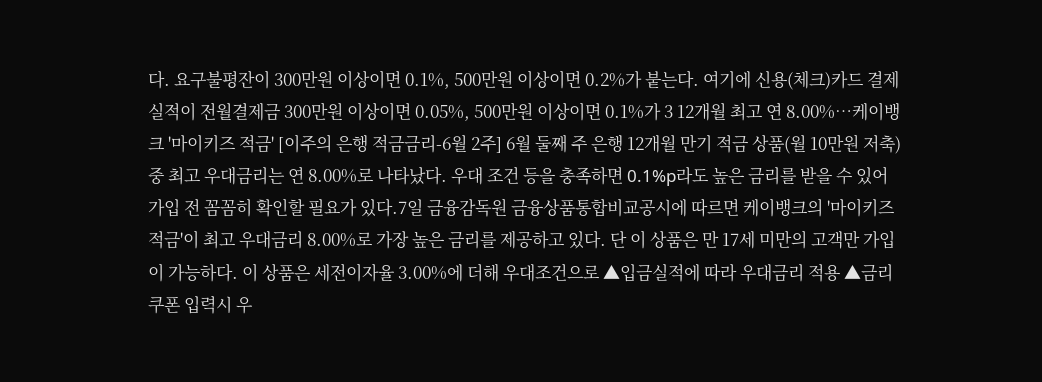다. 요구불평잔이 300만원 이상이면 0.1%, 500만원 이상이면 0.2%가 붙는다. 여기에 신용(체크)카드 결제 실적이 전월결제금 300만원 이상이면 0.05%, 500만원 이상이면 0.1%가 3 12개월 최고 연 8.00%…케이뱅크 '마이키즈 적금' [이주의 은행 적금금리-6월 2주] 6월 둘째 주 은행 12개월 만기 적금 상품(월 10만원 저축) 중 최고 우대금리는 연 8.00%로 나타났다. 우대 조건 등을 충족하면 0.1%p라도 높은 금리를 받을 수 있어 가입 전 꼼꼼히 확인할 필요가 있다.7일 금융감독원 금융상품통합비교공시에 따르면 케이뱅크의 '마이키즈 적금'이 최고 우대금리 8.00%로 가장 높은 금리를 제공하고 있다. 단 이 상품은 만 17세 미만의 고객만 가입이 가능하다. 이 상품은 세전이자율 3.00%에 더해 우대조건으로 ▲입금실적에 따라 우대금리 적용 ▲금리쿠폰 입력시 우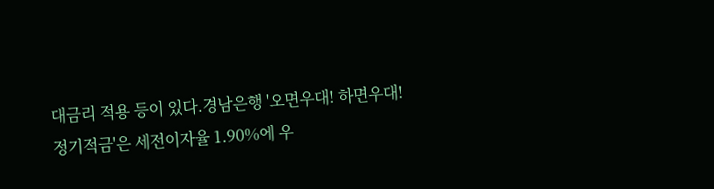대금리 적용 등이 있다.경남은행 '오면우대! 하면우대! 정기적금'은 세전이자율 1.90%에 우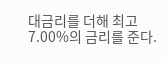대금리를 더해 최고 7.00%의 금리를 준다.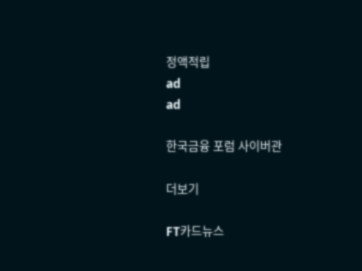정액적립
ad
ad

한국금융 포럼 사이버관

더보기

FT카드뉴스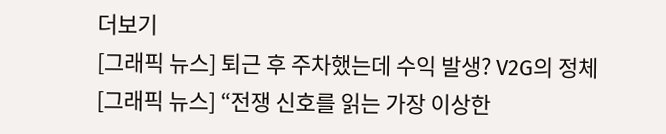더보기
[그래픽 뉴스] 퇴근 후 주차했는데 수익 발생? V2G의 정체
[그래픽 뉴스] “전쟁 신호를 읽는 가장 이상한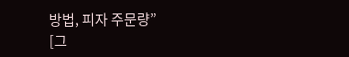방법, 피자 주문량”
[그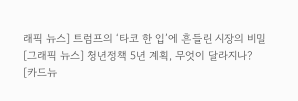래픽 뉴스] 트럼프의 ‘타코 한 입’에 흔들린 시장의 비밀
[그래픽 뉴스] 청년정책 5년 계획, 무엇이 달라지나?
[카드뉴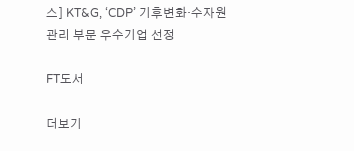스] KT&G, ‘CDP’ 기후변화·수자원 관리 부문 우수기업 선정

FT도서

더보기